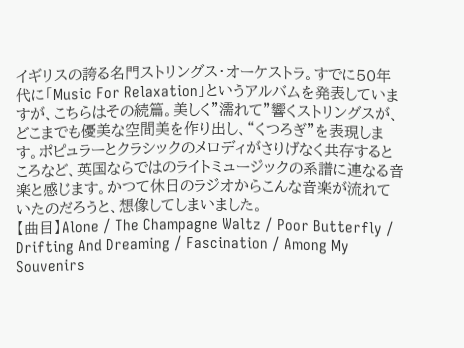イギリスの誇る名門ストリングス・オーケストラ。すでに50年代に「Music For Relaxation」というアルバムを発表していますが、こちらはその続篇。美しく”濡れて”響くストリングスが、どこまでも優美な空間美を作り出し、“くつろぎ”を表現します。ポピュラーとクラシックのメロディがさりげなく共存するところなど、英国ならではのライトミュージックの系譜に連なる音楽と感じます。かつて休日のラジオからこんな音楽が流れていたのだろうと、想像してしまいました。
【曲目】Alone / The Champagne Waltz / Poor Butterfly / Drifting And Dreaming / Fascination / Among My Souvenirs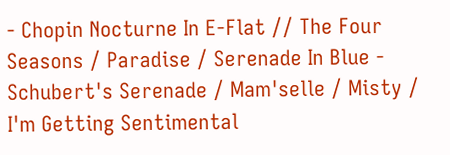- Chopin Nocturne In E-Flat // The Four Seasons / Paradise / Serenade In Blue - Schubert's Serenade / Mam'selle / Misty / I'm Getting Sentimental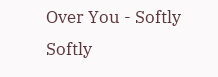Over You - Softly Softly